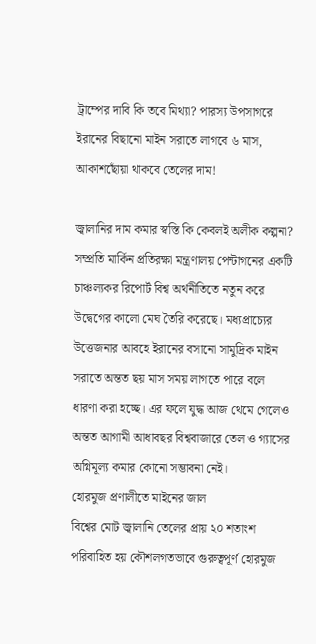ট্রাম্পের দাবি কি তবে মিথ্যা? পারস্য উপসাগরে ইরানের বিছানো মাইন সরাতে লাগবে ৬ মাস, আকাশছোঁয়া থাকবে তেলের দাম!

জ্বালানির দাম কমার স্বস্তি কি কেবলই অলীক কল্পনা? সম্প্রতি মার্কিন প্রতিরক্ষা মন্ত্রণালয় পেন্টাগনের একটি চাঞ্চল্যকর রিপোর্ট বিশ্ব অর্থনীতিতে নতুন করে উদ্বেগের কালো মেঘ তৈরি করেছে। মধ্যপ্রাচ্যের উত্তেজনার আবহে ইরানের বসানো সামুদ্রিক মাইন সরাতে অন্তত ছয় মাস সময় লাগতে পারে বলে ধারণা করা হচ্ছে। এর ফলে যুদ্ধ আজ থেমে গেলেও অন্তত আগামী আধাবছর বিশ্ববাজারে তেল ও গ্যাসের অগ্নিমূল্য কমার কোনো সম্ভাবনা নেই।
হোরমুজ প্রণালীতে মাইনের জাল
বিশ্বের মোট জ্বালানি তেলের প্রায় ২০ শতাংশ পরিবাহিত হয় কৌশলগতভাবে গুরুত্বপূর্ণ হোরমুজ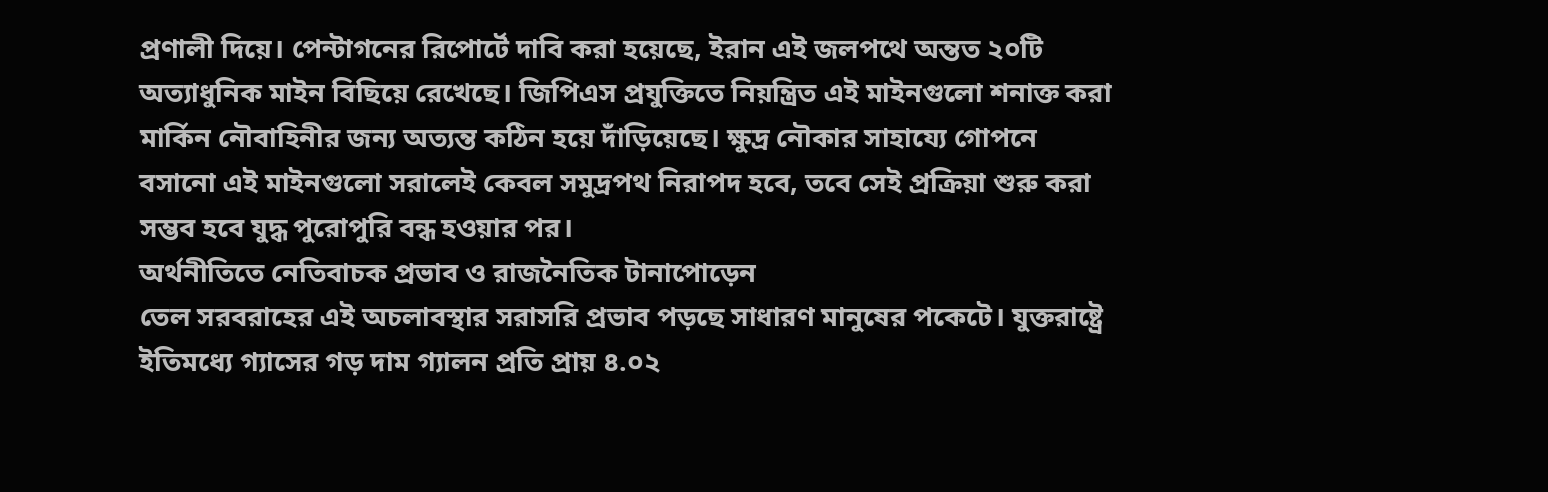প্রণালী দিয়ে। পেন্টাগনের রিপোর্টে দাবি করা হয়েছে, ইরান এই জলপথে অন্তত ২০টি অত্যাধুনিক মাইন বিছিয়ে রেখেছে। জিপিএস প্রযুক্তিতে নিয়ন্ত্রিত এই মাইনগুলো শনাক্ত করা মার্কিন নৌবাহিনীর জন্য অত্যন্ত কঠিন হয়ে দাঁড়িয়েছে। ক্ষুদ্র নৌকার সাহায্যে গোপনে বসানো এই মাইনগুলো সরালেই কেবল সমুদ্রপথ নিরাপদ হবে, তবে সেই প্রক্রিয়া শুরু করা সম্ভব হবে যুদ্ধ পুরোপুরি বন্ধ হওয়ার পর।
অর্থনীতিতে নেতিবাচক প্রভাব ও রাজনৈতিক টানাপোড়েন
তেল সরবরাহের এই অচলাবস্থার সরাসরি প্রভাব পড়ছে সাধারণ মানুষের পকেটে। যুক্তরাষ্ট্রে ইতিমধ্যে গ্যাসের গড় দাম গ্যালন প্রতি প্রায় ৪.০২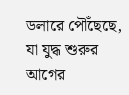ডলারে পৌঁছেছে, যা যুদ্ধ শুরুর আগের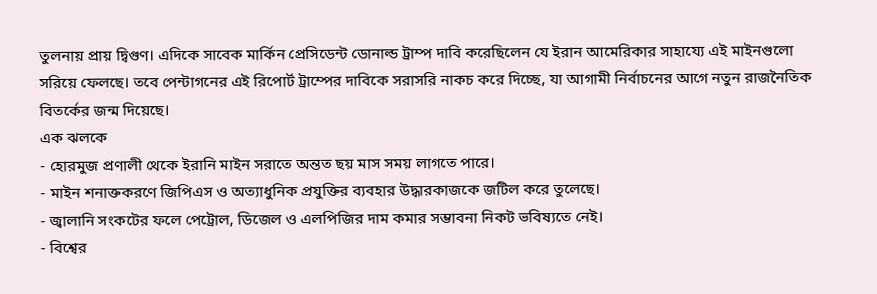তুলনায় প্রায় দ্বিগুণ। এদিকে সাবেক মার্কিন প্রেসিডেন্ট ডোনাল্ড ট্রাম্প দাবি করেছিলেন যে ইরান আমেরিকার সাহায্যে এই মাইনগুলো সরিয়ে ফেলছে। তবে পেন্টাগনের এই রিপোর্ট ট্রাম্পের দাবিকে সরাসরি নাকচ করে দিচ্ছে, যা আগামী নির্বাচনের আগে নতুন রাজনৈতিক বিতর্কের জন্ম দিয়েছে।
এক ঝলকে
- হোরমুজ প্রণালী থেকে ইরানি মাইন সরাতে অন্তত ছয় মাস সময় লাগতে পারে।
- মাইন শনাক্তকরণে জিপিএস ও অত্যাধুনিক প্রযুক্তির ব্যবহার উদ্ধারকাজকে জটিল করে তুলেছে।
- জ্বালানি সংকটের ফলে পেট্রোল, ডিজেল ও এলপিজির দাম কমার সম্ভাবনা নিকট ভবিষ্যতে নেই।
- বিশ্বের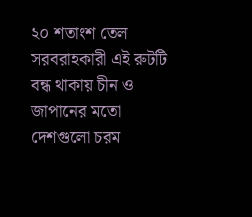২০ শতাংশ তেল সরবরাহকারী এই রুটটি বন্ধ থাকায় চীন ও জাপানের মতো দেশগুলো চরম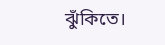ঝুঁকিতে।